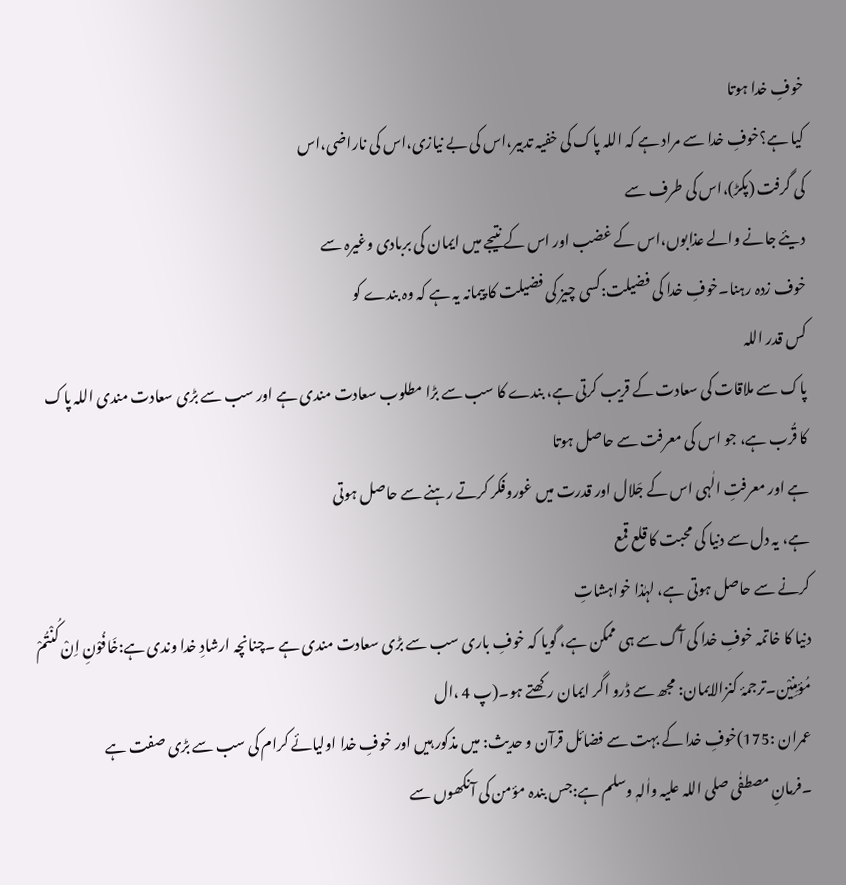خوفِ خدا ہوتا
کیا ہے؟خوفِ خدا سے مراد ہے کہ اللہ پاک کی خفیہ تدبیر،اس کی بے نیازی،اس کی ناراضی،اس
کی گرفت (پکڑ)،اس کی طرف سے
دیئے جانے والے عذابوں،اس کے غضب اور اس کے نتیجے میں ایمان کی بربادی وغیرہ سے
خوف زدہ رہنا۔خوفِ خدا کی فضیلت:کسی چیز کی فضیلت کا پیمانہ یہ ہے کہ وہ بندے کو
کس قدر اللہ
پاک سے ملاقات کی سعادت کے قریب کرتی ہے، بندے کا سب سے بڑا مطلوب سعادت مندی ہے اور سب سے بڑی سعادت مندی اللہ پاک
کا قُرب ہے، جو اس کی معرفت سے حاصل ہوتا
ہے اور معرفتِ الٰہی اس کے جَلال اور قدرت میں غوروفکر کرتے رہنے سے حاصل ہوتی
ہے، یہ دل سے دنیا کی محبت کا قلع قمع
کرنے سے حاصل ہوتی ہے، لہٰذا خواہشاتِ
دنیا کا خاتمہ خوفِ خدا کی آگ سے ہی ممکن ہے، گویا کہ خوفِ باری سب سے بڑی سعادت مندی ہے ۔چنانچہ ارشادِ خدا وندی ہے:خَافُوْنِ اِنْ کُنْتُمْ
مُؤمِنِیْن۔ترجمۂ کنزالایمان: مجھ سے ڈرو اگر ایمان رکھتے ہو۔(پ 4 ،ال
عمران :175)خوفِ خدا کے بہت سے فضائل قرآن و حدیث: میں مذکور ہیں اور خوفِ خدا اولیائے کرام کی سب سے بڑی صفت ہے
۔فرمانِ مصطفٰی صلی اللہ علیہ واٰلہٖ وسلم ہے:جس بندہ مؤمن کی آنکھوں سے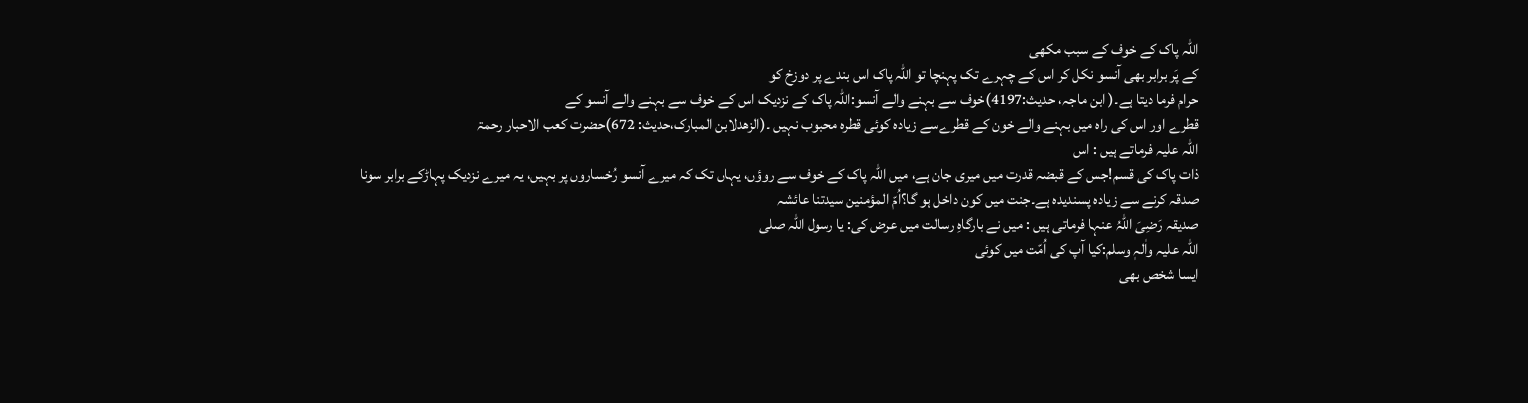اللہ پاک کے خوف کے سبب مکھی
کے پَر برابر بھی آنسو نکل کر اس کے چہرے تک پہنچا تو اللہ پاک اس بندے پر دوزخ کو
حرام فرما دیتا ہے۔( ابن ماجہ، حدیث:4197)خوف سے بہنے والے آنسو:اللہ پاک کے نزدیک اس کے خوف سے بہنے والے آنسو کے
قطرے اور اس کی راہ میں بہنے والے خون کے قطرےسے زیادہ کوئی قطرہ محبوب نہیں ۔(الزھدلابن المبارک،حدیث: 672)حضرت کعب الاحبار رحمۃ
اللہ علیہ فرماتے ہیں : اس
ذات پاک کی قسم!جس کے قبضہ قدرت میں میری جان ہے، میں اللہ پاک کے خوف سے روؤں، یہاں تک کہ میرے آنسو رُخساروں پر بہیں، یہ میرے نزدیک پہاڑکے برابر سونا
صدقہ کرنے سے زیادہ پسندیدہ ہے۔جنت میں کون داخل ہو گا؟اُمّ المؤمنین سیدتنا عائشہ
صدیقہ رَضِیَ اللہُ عنہا فرماتی ہیں : میں نے بارگاہِ رسالت میں عرض کی: یا رسول اللہ صلی
اللہ علیہ واٰلہٖ وسلم:کیا آپ کی اُمّت میں کوئی
ایسا شخص بھی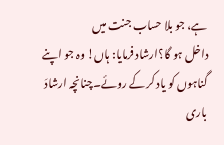ہے، جو بلا حساب جنت میں
داخل ہو گا؟ارشاد فرمایا: ہاں! وہ جو اپنے گناہوں کو یاد کر کے روئے۔چنانچہ ارشادَ
باری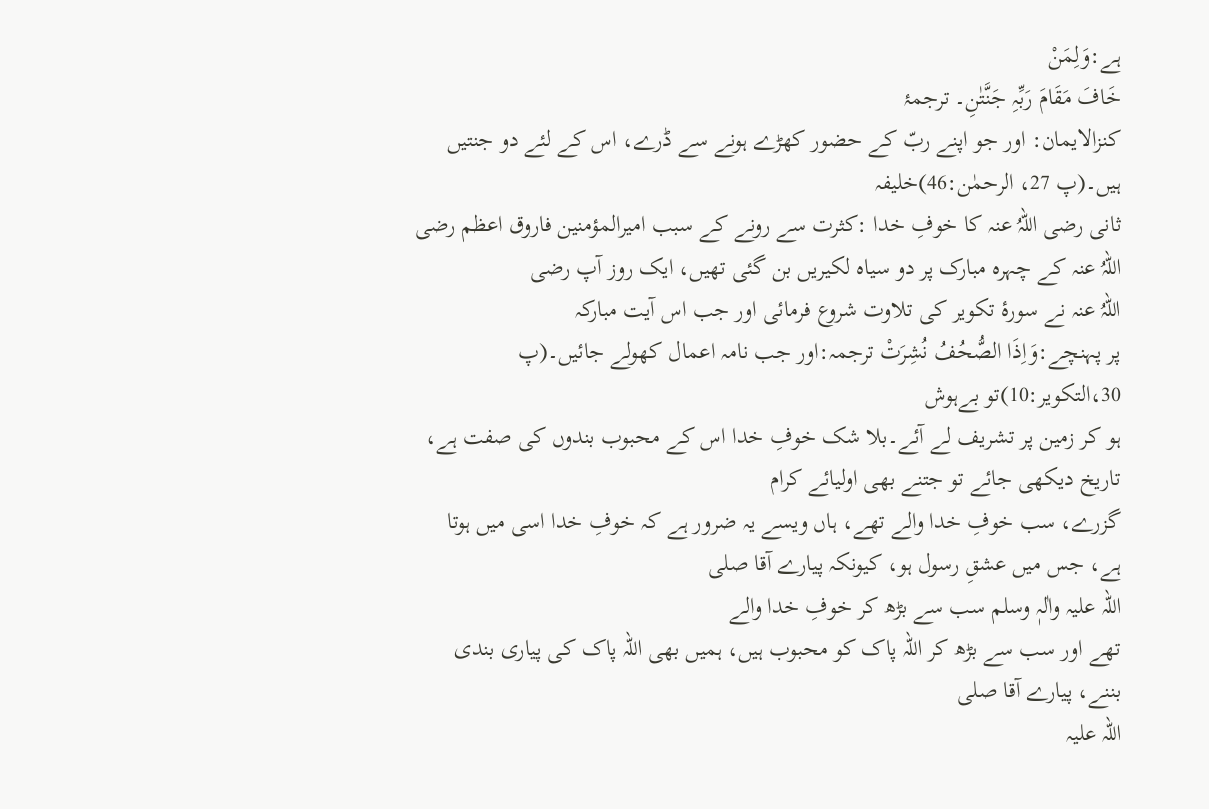ہے:وَلِمَنْ
خَافَ مَقَامَ رَبِّہِ جَنَّتٰنِ۔ ترجمۂ
کنزالایمان: اور جو اپنے ربّ کے حضور کھڑے ہونے سے ڈرے، اس کے لئے دو جنتیں ہیں۔(پ 27، الرحمٰن:46)خلیفہ
ثانی رضی اللہُ عنہ کا خوفِ خدا :کثرت سے رونے کے سبب امیرالمؤمنین فاروق اعظم رضی
اللہُ عنہ کے چہرہ مبارک پر دو سیاہ لکیریں بن گئی تھیں، ایک روز آپ رضی
اللہُ عنہ نے سورۂ تکویر کی تلاوت شروع فرمائی اور جب اس آیت مبارکہ
پر پہنچے:وَاِذَا الصُّحُفُ نُشِرَتْ ترجمہ:اور جب نامہ اعمال کھولے جائیں۔(پ 30،التکویر:10)تو بےہوش
ہو کر زمین پر تشریف لے آئے۔بلا شک خوفِ خدا اس کے محبوب بندوں کی صفت ہے، تاریخ دیکھی جائے تو جتنے بھی اولیائے کرام
گزرے، سب خوفِ خدا والے تھے، ہاں ویسے یہ ضرور ہے کہ خوفِ خدا اسی میں ہوتا
ہے، جس میں عشقِ رسول ہو، کیونکہ پیارے آقا صلی
اللہ علیہ واٰلہٖ وسلم سب سے بڑھ کر خوفِ خدا والے
تھے اور سب سے بڑھ کر اللہ پاک کو محبوب ہیں، ہمیں بھی اللہ پاک کی پیاری بندی
بننے، پیارے آقا صلی
اللہ علیہ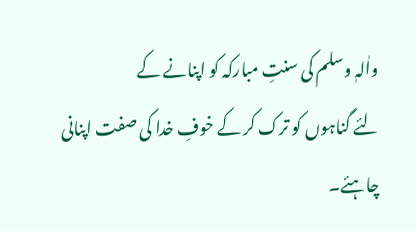واٰلہٖ وسلم کی سنتِ مبارکہ کو اپنانے کے
لئے گناہوں کو ترک کر کے خوفِ خدا کی صفت اپنانی چاہئے۔